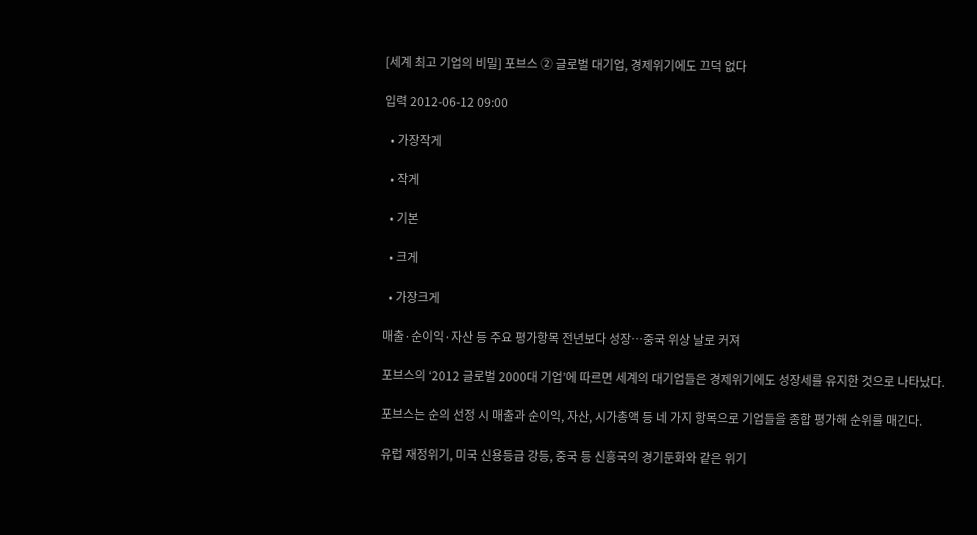[세계 최고 기업의 비밀] 포브스 ② 글로벌 대기업, 경제위기에도 끄덕 없다

입력 2012-06-12 09:00

  • 가장작게

  • 작게

  • 기본

  • 크게

  • 가장크게

매출·순이익·자산 등 주요 평가항목 전년보다 성장…중국 위상 날로 커져

포브스의 ‘2012 글로벌 2000대 기업’에 따르면 세계의 대기업들은 경제위기에도 성장세를 유지한 것으로 나타났다.

포브스는 순의 선정 시 매출과 순이익, 자산, 시가총액 등 네 가지 항목으로 기업들을 종합 평가해 순위를 매긴다.

유럽 재정위기, 미국 신용등급 강등, 중국 등 신흥국의 경기둔화와 같은 위기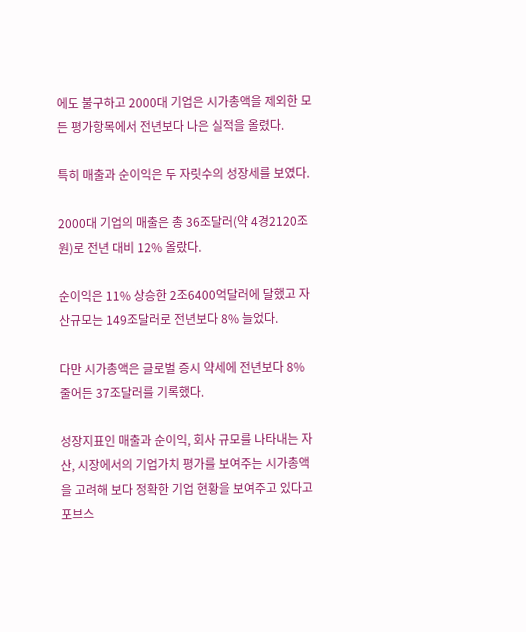에도 불구하고 2000대 기업은 시가총액을 제외한 모든 평가항목에서 전년보다 나은 실적을 올렸다.

특히 매출과 순이익은 두 자릿수의 성장세를 보였다.

2000대 기업의 매출은 총 36조달러(약 4경2120조원)로 전년 대비 12% 올랐다.

순이익은 11% 상승한 2조6400억달러에 달했고 자산규모는 149조달러로 전년보다 8% 늘었다.

다만 시가총액은 글로벌 증시 약세에 전년보다 8% 줄어든 37조달러를 기록했다.

성장지표인 매출과 순이익, 회사 규모를 나타내는 자산, 시장에서의 기업가치 평가를 보여주는 시가총액을 고려해 보다 정확한 기업 현황을 보여주고 있다고 포브스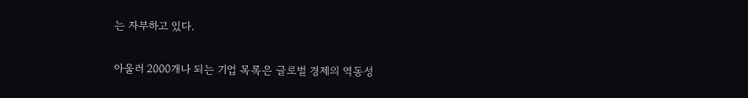는 자부하고 있다.

아울러 2000개나 되는 기업 목록은 글로벌 경제의 역동성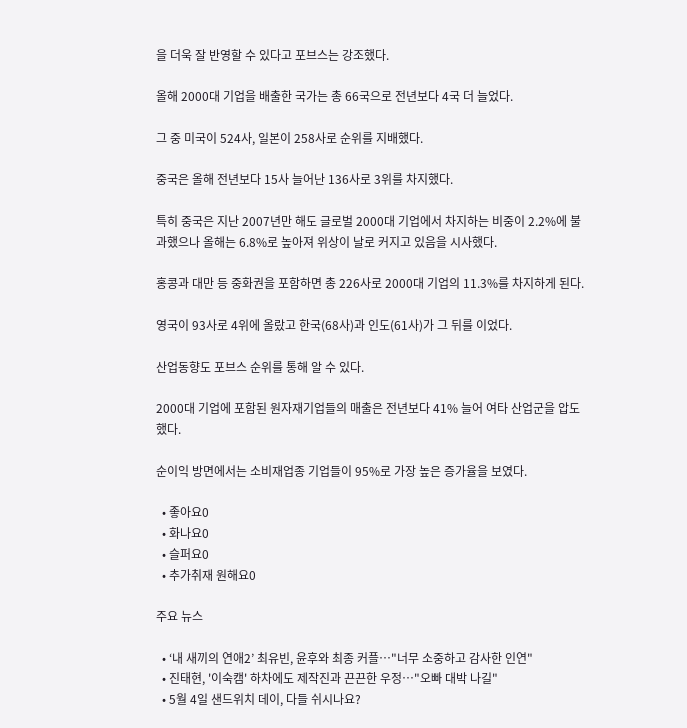을 더욱 잘 반영할 수 있다고 포브스는 강조했다.

올해 2000대 기업을 배출한 국가는 총 66국으로 전년보다 4국 더 늘었다.

그 중 미국이 524사, 일본이 258사로 순위를 지배했다.

중국은 올해 전년보다 15사 늘어난 136사로 3위를 차지했다.

특히 중국은 지난 2007년만 해도 글로벌 2000대 기업에서 차지하는 비중이 2.2%에 불과했으나 올해는 6.8%로 높아져 위상이 날로 커지고 있음을 시사했다.

홍콩과 대만 등 중화권을 포함하면 총 226사로 2000대 기업의 11.3%를 차지하게 된다.

영국이 93사로 4위에 올랐고 한국(68사)과 인도(61사)가 그 뒤를 이었다.

산업동향도 포브스 순위를 통해 알 수 있다.

2000대 기업에 포함된 원자재기업들의 매출은 전년보다 41% 늘어 여타 산업군을 압도했다.

순이익 방면에서는 소비재업종 기업들이 95%로 가장 높은 증가율을 보였다.

  • 좋아요0
  • 화나요0
  • 슬퍼요0
  • 추가취재 원해요0

주요 뉴스

  • ‘내 새끼의 연애2’ 최유빈, 윤후와 최종 커플⋯"너무 소중하고 감사한 인연"
  • 진태현, '이숙캠' 하차에도 제작진과 끈끈한 우정⋯"오빠 대박 나길"
  • 5월 4일 샌드위치 데이, 다들 쉬시나요?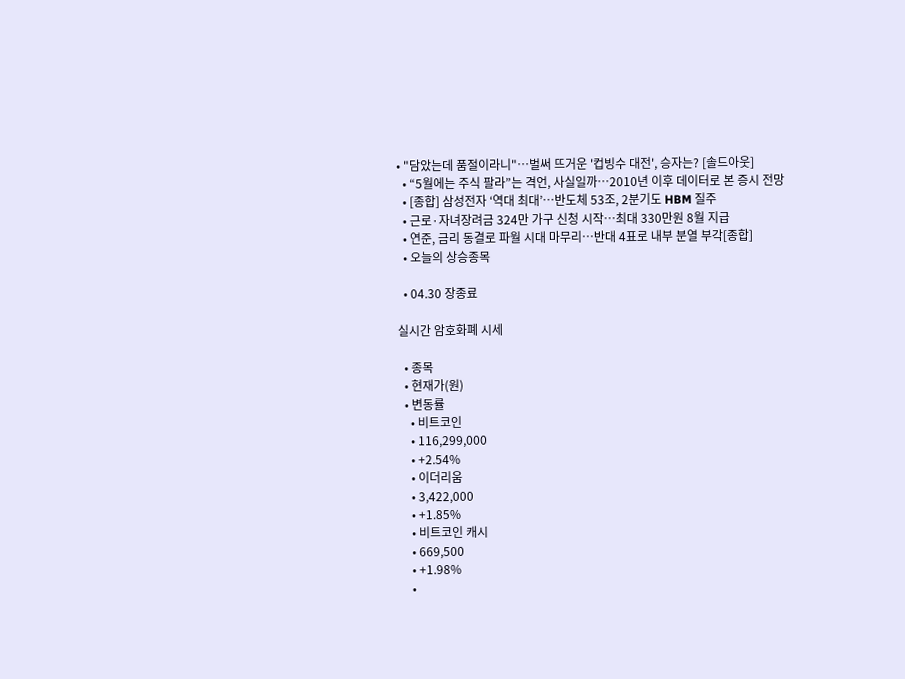• "담았는데 품절이라니"⋯벌써 뜨거운 '컵빙수 대전', 승자는? [솔드아웃]
  • “5월에는 주식 팔라”는 격언, 사실일까⋯2010년 이후 데이터로 본 증시 전망
  • [종합] 삼성전자 ‘역대 최대’…반도체 53조, 2분기도 HBM 질주
  • 근로·자녀장려금 324만 가구 신청 시작…최대 330만원 8월 지급
  • 연준, 금리 동결로 파월 시대 마무리…반대 4표로 내부 분열 부각[종합]
  • 오늘의 상승종목

  • 04.30 장종료

실시간 암호화폐 시세

  • 종목
  • 현재가(원)
  • 변동률
    • 비트코인
    • 116,299,000
    • +2.54%
    • 이더리움
    • 3,422,000
    • +1.85%
    • 비트코인 캐시
    • 669,500
    • +1.98%
    •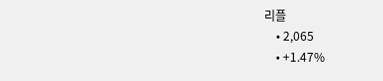리플
    • 2,065
    • +1.47%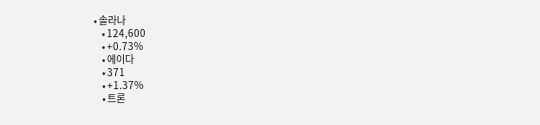• 솔라나
    • 124,600
    • +0.73%
    • 에이다
    • 371
    • +1.37%
    • 트론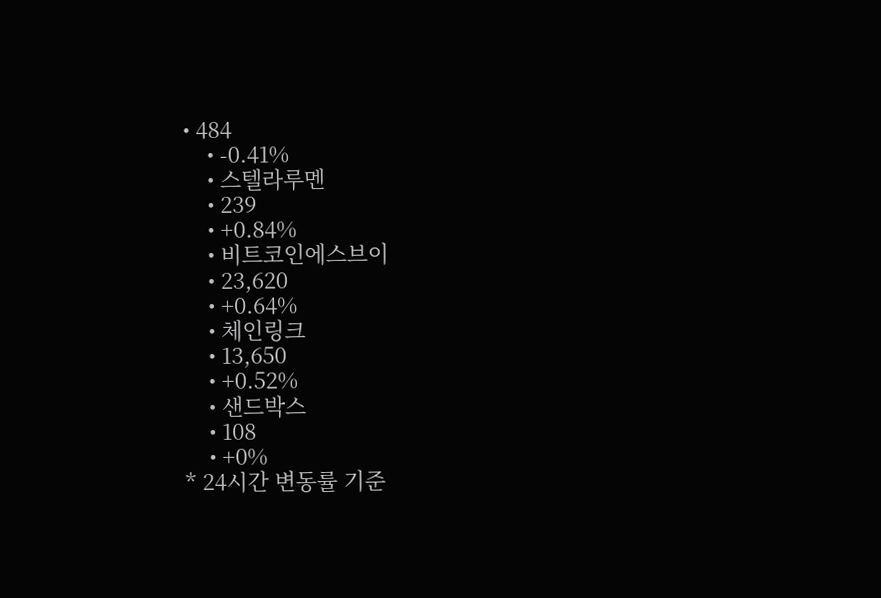• 484
    • -0.41%
    • 스텔라루멘
    • 239
    • +0.84%
    • 비트코인에스브이
    • 23,620
    • +0.64%
    • 체인링크
    • 13,650
    • +0.52%
    • 샌드박스
    • 108
    • +0%
* 24시간 변동률 기준